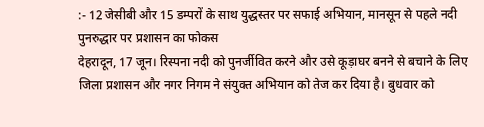:- 12 जेसीबी और 15 डम्परों के साथ युद्धस्तर पर सफाई अभियान, मानसून से पहले नदी पुनरुद्धार पर प्रशासन का फोकस
देहरादून, 17 जून। रिस्पना नदी को पुनर्जीवित करने और उसे कूड़ाघर बनने से बचाने के लिए जिला प्रशासन और नगर निगम ने संयुक्त अभियान को तेज कर दिया है। बुधवार को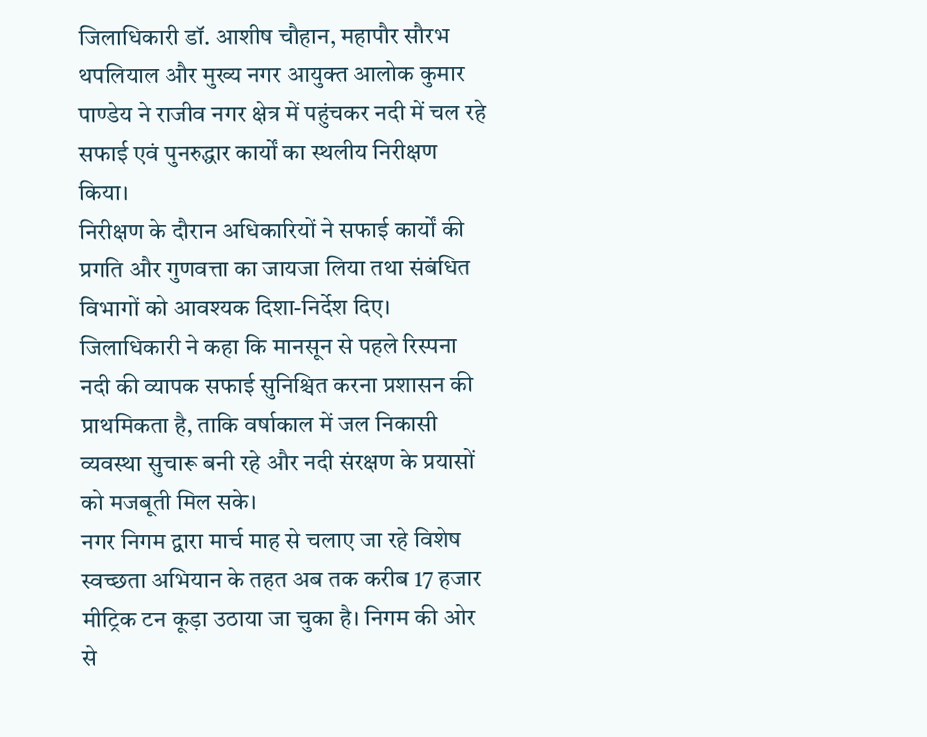जिलाधिकारी डॉ. आशीष चौहान, महापौर सौरभ थपलियाल और मुख्य नगर आयुक्त आलोक कुमार पाण्डेय ने राजीव नगर क्षेत्र में पहुंचकर नदी में चल रहे सफाई एवं पुनरुद्धार कार्यों का स्थलीय निरीक्षण किया।
निरीक्षण के दौरान अधिकारियों ने सफाई कार्यों की प्रगति और गुणवत्ता का जायजा लिया तथा संबंधित विभागों को आवश्यक दिशा-निर्देश दिए। जिलाधिकारी ने कहा कि मानसून से पहले रिस्पना नदी की व्यापक सफाई सुनिश्चित करना प्रशासन की प्राथमिकता है, ताकि वर्षाकाल में जल निकासी व्यवस्था सुचारू बनी रहे और नदी संरक्षण के प्रयासों को मजबूती मिल सके।
नगर निगम द्वारा मार्च माह से चलाए जा रहे विशेष स्वच्छता अभियान के तहत अब तक करीब 17 हजार मीट्रिक टन कूड़ा उठाया जा चुका है। निगम की ओर से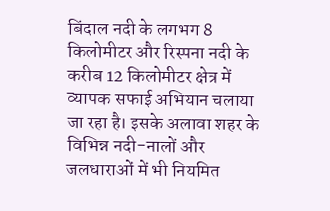बिंदाल नदी के लगभग 8 किलोमीटर और रिस्पना नदी के करीब 12 किलोमीटर क्षेत्र में व्यापक सफाई अभियान चलाया जा रहा है। इसके अलावा शहर के विभिन्न नदी-नालों और जलधाराओं में भी नियमित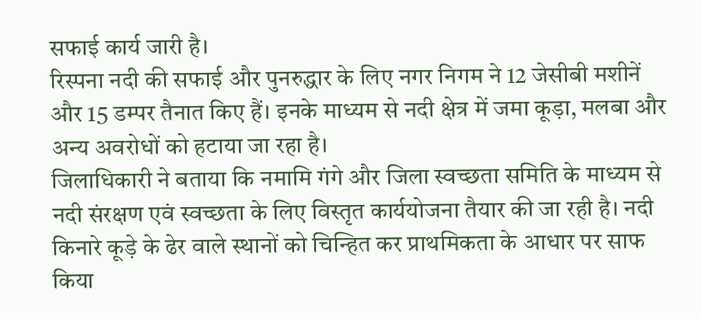सफाई कार्य जारी है।
रिस्पना नदी की सफाई और पुनरुद्धार के लिए नगर निगम ने 12 जेसीबी मशीनें और 15 डम्पर तैनात किए हैं। इनके माध्यम से नदी क्षेत्र में जमा कूड़ा, मलबा और अन्य अवरोधों को हटाया जा रहा है।
जिलाधिकारी ने बताया कि नमामि गंगे और जिला स्वच्छता समिति के माध्यम से नदी संरक्षण एवं स्वच्छता के लिए विस्तृत कार्ययोजना तैयार की जा रही है। नदी किनारे कूड़े के ढेर वाले स्थानों को चिन्हित कर प्राथमिकता के आधार पर साफ किया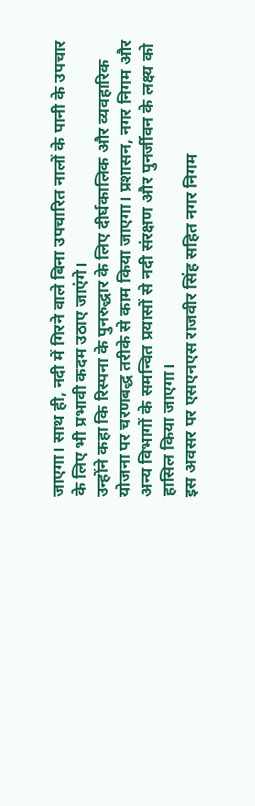जाएगा। साथ ही, नदी में गिरने वाले बिना उपचारित नालों के पानी के उपचार के लिए भी प्रभावी कदम उठाए जाएंगे।
उन्होंने कहा कि रिस्पना के पुनरुद्धार के लिए दीर्घकालिक और व्यवहारिक योजना पर चरणबद्ध तरीके से काम किया जाएगा। प्रशासन, नगर निगम और अन्य विभागों के समन्वित प्रयासों से नदी संरक्षण और पुनर्जीवन के लक्ष्य को हासिल किया जाएगा।
इस अवसर पर एसएनएस राजवीर सिंह सहित नगर निगम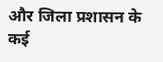और जिला प्रशासन के कई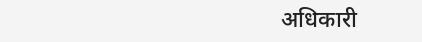अधिकारी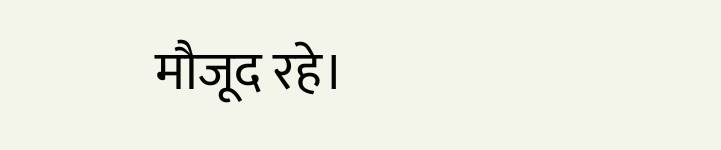मौजूद रहे।